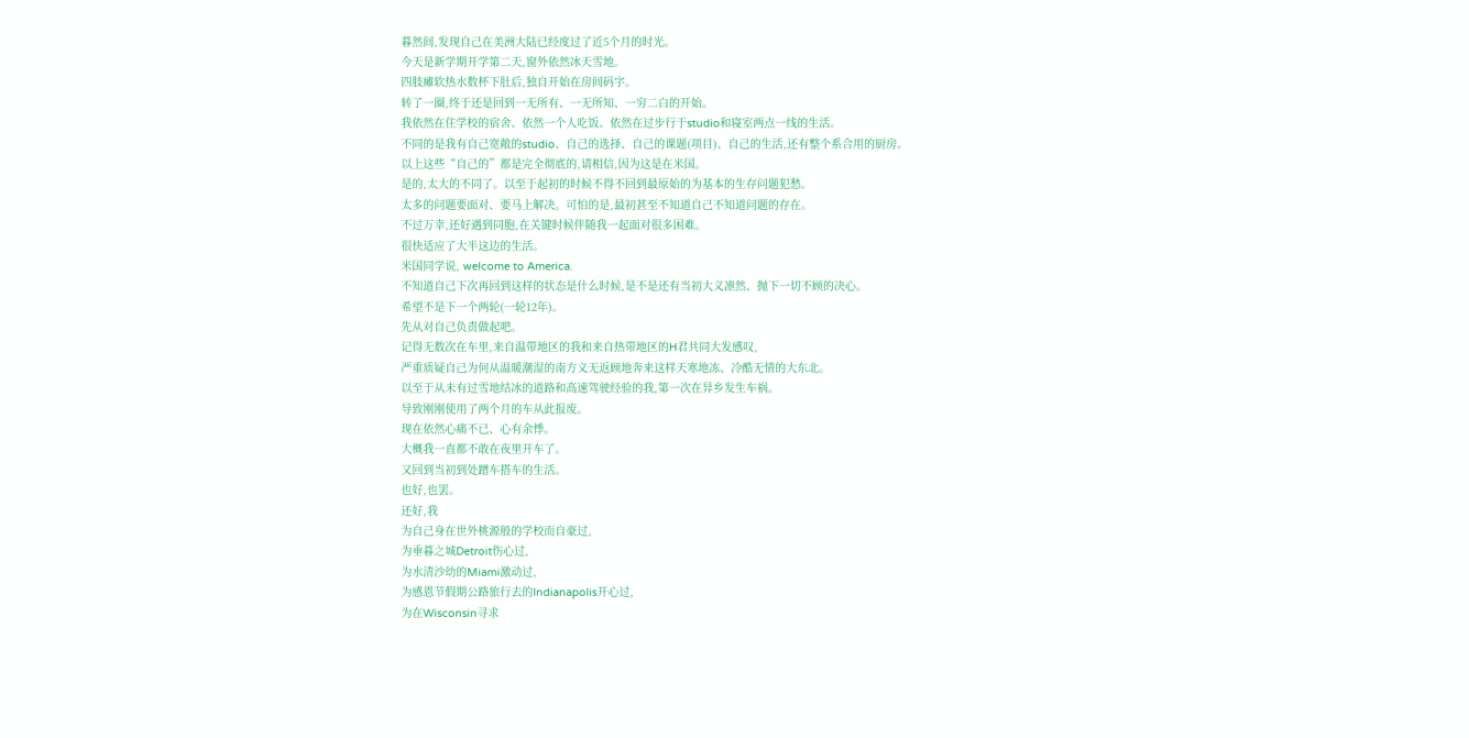暮然间,发现自己在美洲大陆已经度过了近5个月的时光。
今天是新学期开学第二天,窗外依然冰天雪地。
四肢瘫软热水数杯下肚后,独自开始在房间码字。
转了一圈,终于还是回到一无所有、一无所知、一穷二白的开始。
我依然在住学校的宿舍、依然一个人吃饭、依然在过步行于studio和寝室两点一线的生活。
不同的是我有自己宽敞的studio、自己的选择、自己的课题(项目)、自己的生活,还有整个系合用的厨房。
以上这些“自己的”都是完全彻底的,请相信,因为这是在米国。
是的,太大的不同了。以至于起初的时候不得不回到最原始的为基本的生存问题犯愁。
太多的问题要面对、要马上解决。可怕的是,最初甚至不知道自己不知道问题的存在。
不过万幸,还好遇到同胞,在关键时候伴随我一起面对很多困难。
很快适应了大半这边的生活。
米国同学说, welcome to America.
不知道自己下次再回到这样的状态是什么时候,是不是还有当初大义凛然、抛下一切不顾的决心。
希望不是下一个两轮(一轮12年)。
先从对自己负责做起吧。
记得无数次在车里,来自温带地区的我和来自热带地区的H君共同大发感叹,
严重质疑自己为何从温暖潮湿的南方义无返顾地奔来这样天寒地冻、冷酷无情的大东北。
以至于从未有过雪地结冰的道路和高速驾驶经验的我,第一次在异乡发生车祸。
导致刚刚使用了两个月的车从此报废。
现在依然心痛不已、心有余悸。
大概我一直都不敢在夜里开车了。
又回到当初到处蹭车搭车的生活。
也好,也罢。
还好,我
为自己身在世外桃源般的学校而自豪过,
为垂暮之城Detroit伤心过,
为水清沙幼的Miami激动过,
为感恩节假期公路旅行去的Indianapolis开心过,
为在Wisconsin寻求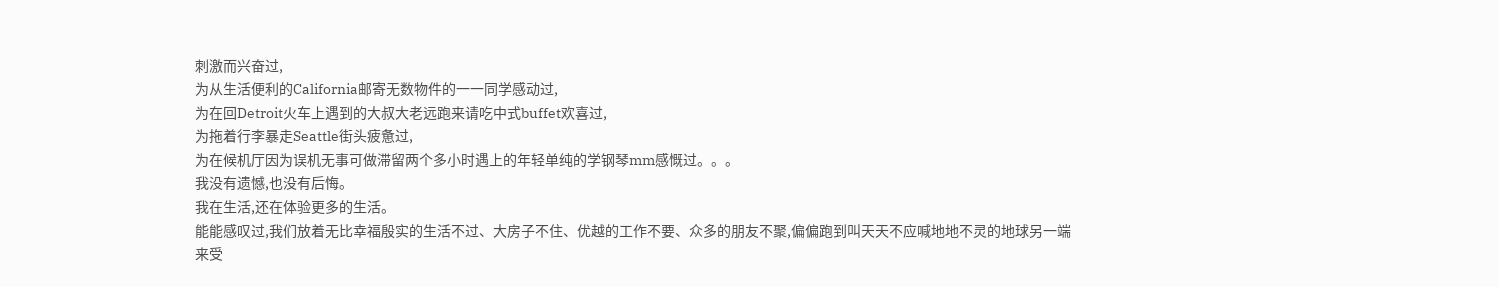刺激而兴奋过,
为从生活便利的California邮寄无数物件的一一同学感动过,
为在回Detroit火车上遇到的大叔大老远跑来请吃中式buffet欢喜过,
为拖着行李暴走Seattle街头疲惫过,
为在候机厅因为误机无事可做滞留两个多小时遇上的年轻单纯的学钢琴mm感慨过。。。
我没有遗憾,也没有后悔。
我在生活,还在体验更多的生活。
能能感叹过,我们放着无比幸福殷实的生活不过、大房子不住、优越的工作不要、众多的朋友不聚,偏偏跑到叫天天不应喊地地不灵的地球另一端来受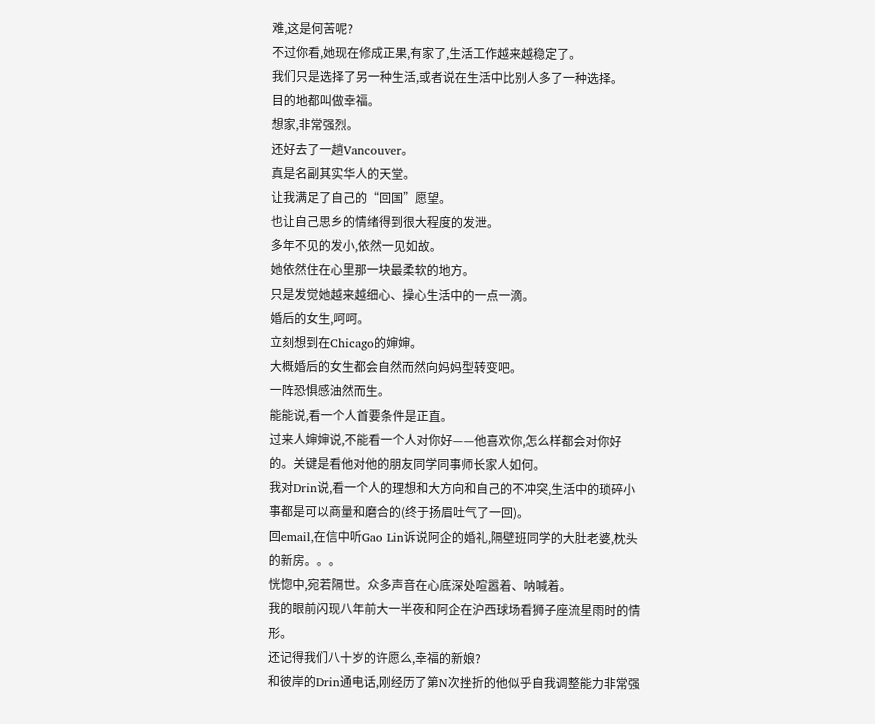难,这是何苦呢?
不过你看,她现在修成正果,有家了,生活工作越来越稳定了。
我们只是选择了另一种生活,或者说在生活中比别人多了一种选择。
目的地都叫做幸福。
想家,非常强烈。
还好去了一趟Vancouver。
真是名副其实华人的天堂。
让我满足了自己的“回国”愿望。
也让自己思乡的情绪得到很大程度的发泄。
多年不见的发小,依然一见如故。
她依然住在心里那一块最柔软的地方。
只是发觉她越来越细心、操心生活中的一点一滴。
婚后的女生,呵呵。
立刻想到在Chicago的婶婶。
大概婚后的女生都会自然而然向妈妈型转变吧。
一阵恐惧感油然而生。
能能说,看一个人首要条件是正直。
过来人婶婶说,不能看一个人对你好——他喜欢你,怎么样都会对你好的。关键是看他对他的朋友同学同事师长家人如何。
我对Drin说,看一个人的理想和大方向和自己的不冲突,生活中的琐碎小事都是可以商量和磨合的(终于扬眉吐气了一回)。
回email,在信中听Gao Lin诉说阿企的婚礼,隔壁班同学的大肚老婆,枕头的新房。。。
恍惚中,宛若隔世。众多声音在心底深处喧嚣着、呐喊着。
我的眼前闪现八年前大一半夜和阿企在沪西球场看狮子座流星雨时的情形。
还记得我们八十岁的许愿么,幸福的新娘?
和彼岸的Drin通电话,刚经历了第N次挫折的他似乎自我调整能力非常强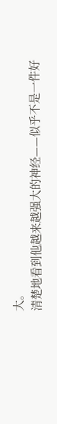大。
清楚地看到他越来越强大的神经——似乎不是一件好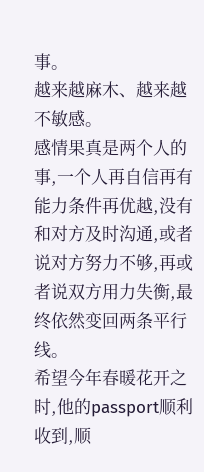事。
越来越麻木、越来越不敏感。
感情果真是两个人的事,一个人再自信再有能力条件再优越,没有和对方及时沟通,或者说对方努力不够,再或者说双方用力失衡,最终依然变回两条平行线。
希望今年春暖花开之时,他的passport顺利收到,顺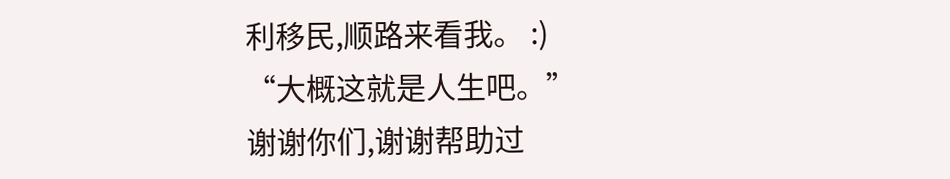利移民,顺路来看我。 :)
“大概这就是人生吧。”
谢谢你们,谢谢帮助过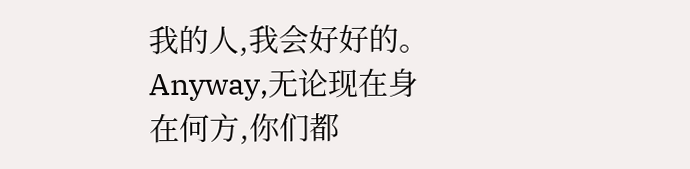我的人,我会好好的。
Anyway,无论现在身在何方,你们都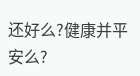还好么?健康并平安么?